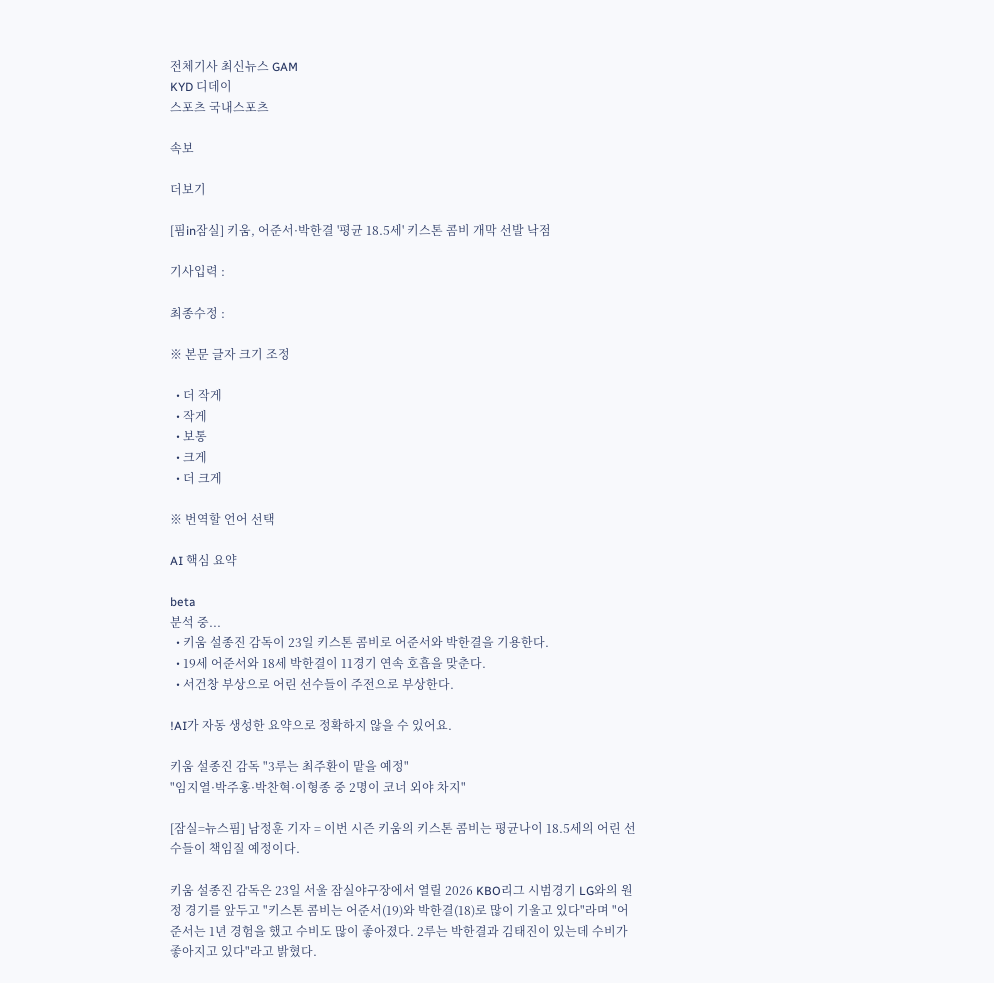전체기사 최신뉴스 GAM
KYD 디데이
스포츠 국내스포츠

속보

더보기

[핌in잠실] 키움, 어준서·박한결 '평균 18.5세' 키스톤 콤비 개막 선발 낙점

기사입력 :

최종수정 :

※ 본문 글자 크기 조정

  • 더 작게
  • 작게
  • 보통
  • 크게
  • 더 크게

※ 번역할 언어 선택

AI 핵심 요약

beta
분석 중...
  • 키움 설종진 감독이 23일 키스톤 콤비로 어준서와 박한결을 기용한다.
  • 19세 어준서와 18세 박한결이 11경기 연속 호흡을 맞춘다.
  • 서건창 부상으로 어린 선수들이 주전으로 부상한다.

!AI가 자동 생성한 요약으로 정확하지 않을 수 있어요.

키움 설종진 감독 "3루는 최주환이 맡을 예정"
"임지열·박주홍·박찬혁·이형종 중 2명이 코너 외야 차지"

[잠실=뉴스핌] 남정훈 기자 = 이번 시즌 키움의 키스톤 콤비는 평균나이 18.5세의 어린 선수들이 책임질 예정이다.

키움 설종진 감독은 23일 서울 잠실야구장에서 열릴 2026 KBO리그 시범경기 LG와의 원정 경기를 앞두고 "키스톤 콤비는 어준서(19)와 박한결(18)로 많이 기울고 있다"라며 "어준서는 1년 경험을 했고 수비도 많이 좋아졌다. 2루는 박한결과 김태진이 있는데 수비가 좋아지고 있다"라고 밝혔다.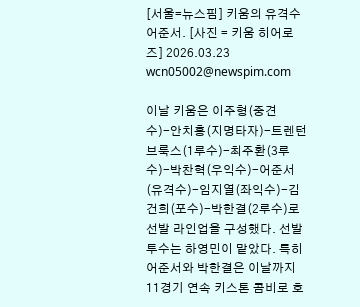[서울=뉴스핌] 키움의 유격수 어준서. [사진 = 키움 히어로즈] 2026.03.23 wcn05002@newspim.com

이날 키움은 이주형(중견수)-안치홍(지명타자)-트렌턴 브룩스(1루수)-최주환(3루수)-박찬혁(우익수)-어준서(유격수)-임지열(좌익수)-김건희(포수)-박한결(2루수)로 선발 라인업을 구성했다. 선발 투수는 하영민이 맡았다. 특히 어준서와 박한결은 이날까지 11경기 연속 키스톤 콤비로 호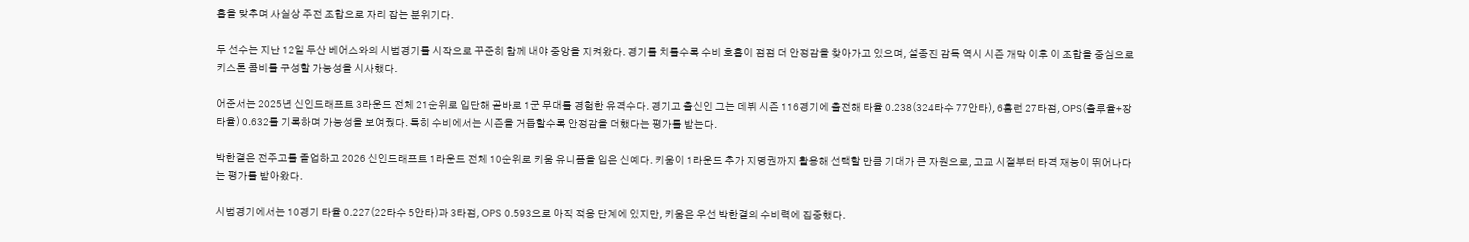흡을 맞추며 사실상 주전 조합으로 자리 잡는 분위기다.

두 선수는 지난 12일 두산 베어스와의 시범경기를 시작으로 꾸준히 함께 내야 중앙을 지켜왔다. 경기를 치를수록 수비 호흡이 점점 더 안정감을 찾아가고 있으며, 설종진 감독 역시 시즌 개막 이후 이 조합을 중심으로 키스톤 콤비를 구성할 가능성을 시사했다.

어준서는 2025년 신인드래프트 3라운드 전체 21순위로 입단해 곧바로 1군 무대를 경험한 유격수다. 경기고 출신인 그는 데뷔 시즌 116경기에 출전해 타율 0.238(324타수 77안타), 6홈런 27타점, OPS(출루율+장타율) 0.632를 기록하며 가능성을 보여줬다. 특히 수비에서는 시즌을 거듭할수록 안정감을 더했다는 평가를 받는다.

박한결은 전주고를 졸업하고 2026 신인드래프트 1라운드 전체 10순위로 키움 유니폼을 입은 신예다. 키움이 1라운드 추가 지명권까지 활용해 선택할 만큼 기대가 큰 자원으로, 고교 시절부터 타격 재능이 뛰어나다는 평가를 받아왔다.

시범경기에서는 10경기 타율 0.227(22타수 5안타)과 3타점, OPS 0.593으로 아직 적응 단계에 있지만, 키움은 우선 박한결의 수비력에 집중했다.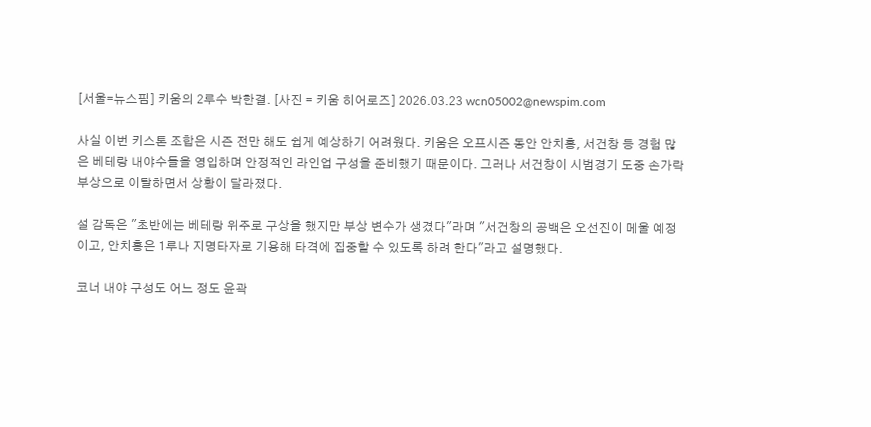[서울=뉴스핌] 키움의 2루수 박한결. [사진 = 키움 히어로즈] 2026.03.23 wcn05002@newspim.com

사실 이번 키스톤 조합은 시즌 전만 해도 쉽게 예상하기 어려웠다. 키움은 오프시즌 동안 안치홍, 서건창 등 경험 많은 베테랑 내야수들을 영입하며 안정적인 라인업 구성을 준비했기 때문이다. 그러나 서건창이 시범경기 도중 손가락 부상으로 이탈하면서 상황이 달라졌다.

설 감독은 "초반에는 베테랑 위주로 구상을 했지만 부상 변수가 생겼다"라며 "서건창의 공백은 오선진이 메울 예정이고, 안치홍은 1루나 지명타자로 기용해 타격에 집중할 수 있도록 하려 한다"라고 설명했다.

코너 내야 구성도 어느 정도 윤곽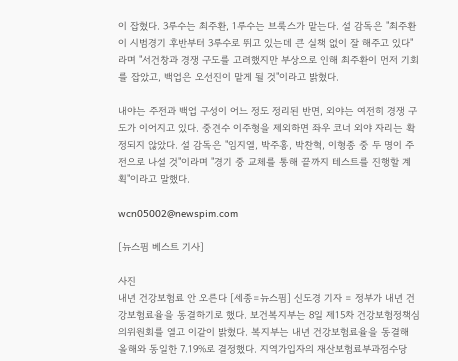이 잡혔다. 3루수는 최주환, 1루수는 브룩스가 맡는다. 설 감독은 "최주환이 시범경기 후반부터 3루수로 뛰고 있는데 큰 실책 없이 잘 해주고 있다"라며 "서건창과 경쟁 구도를 고려했지만 부상으로 인해 최주환이 먼저 기회를 잡았고, 백업은 오선진이 맡게 될 것"이라고 밝혔다.

내야는 주전과 백업 구성이 어느 정도 정리된 반면, 외야는 여전히 경쟁 구도가 이어지고 있다. 중견수 이주형을 제외하면 좌우 코너 외야 자리는 확정되지 않았다. 설 감독은 "임지열, 박주홍, 박찬혁, 이형종 중 두 명이 주전으로 나설 것"이라며 "경기 중 교체를 통해 끝까지 테스트를 진행할 계획"이라고 말했다.

wcn05002@newspim.com

[뉴스핌 베스트 기사]

사진
내년 건강보험료 안 오른다 [세종=뉴스핌] 신도경 기자 = 정부가 내년 건강보험료율을 동결하기로 했다. 보건복지부는 8일 제15차 건강보험정책심의위원회를 열고 이같이 밝혔다. 복지부는 내년 건강보험료율을 동결해 올해와 동일한 7.19%로 결정했다. 지역가입자의 재산보험료부과점수당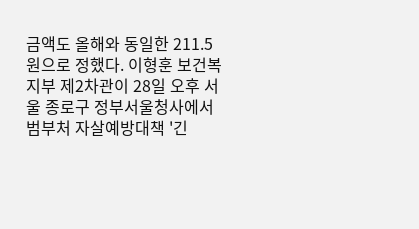금액도 올해와 동일한 211.5원으로 정했다. 이형훈 보건복지부 제2차관이 28일 오후 서울 종로구 정부서울청사에서 범부처 자살예방대책 '긴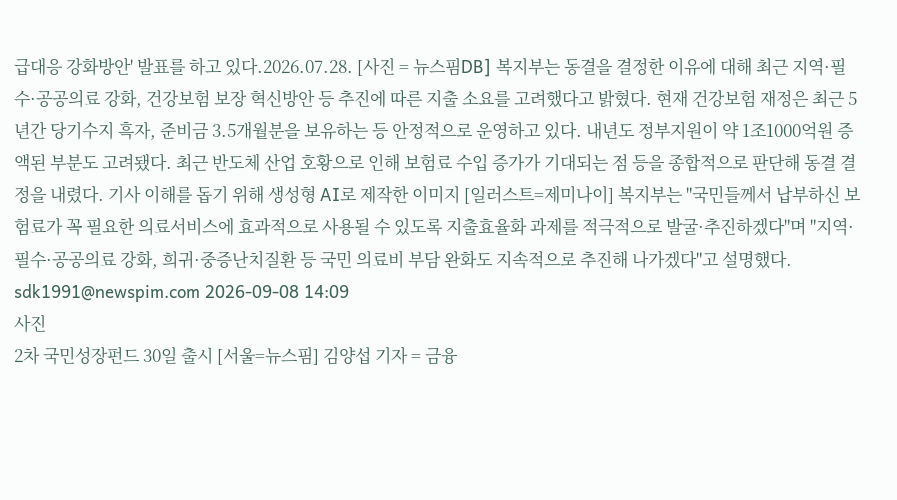급대응 강화방안' 발표를 하고 있다.2026.07.28. [사진 = 뉴스핌DB] 복지부는 동결을 결정한 이유에 대해 최근 지역·필수·공공의료 강화, 건강보험 보장 혁신방안 등 추진에 따른 지출 소요를 고려했다고 밝혔다. 현재 건강보험 재정은 최근 5년간 당기수지 흑자, 준비금 3.5개월분을 보유하는 등 안정적으로 운영하고 있다. 내년도 정부지원이 약 1조1000억원 증액된 부분도 고려됐다. 최근 반도체 산업 호황으로 인해 보험료 수입 증가가 기대되는 점 등을 종합적으로 판단해 동결 결정을 내렸다. 기사 이해를 돕기 위해 생성형 AI로 제작한 이미지 [일러스트=제미나이] 복지부는 "국민들께서 납부하신 보험료가 꼭 필요한 의료서비스에 효과적으로 사용될 수 있도록 지출효율화 과제를 적극적으로 발굴·추진하겠다"며 "지역·필수·공공의료 강화, 희귀·중증난치질환 등 국민 의료비 부담 완화도 지속적으로 추진해 나가겠다"고 설명했다. sdk1991@newspim.com 2026-09-08 14:09
사진
2차 국민성장펀드 30일 출시 [서울=뉴스핌] 김양섭 기자 = 금융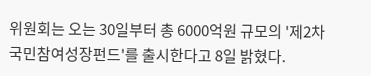위원회는 오는 30일부터 총 6000억원 규모의 '제2차 국민참여성장펀드'를 출시한다고 8일 밝혔다.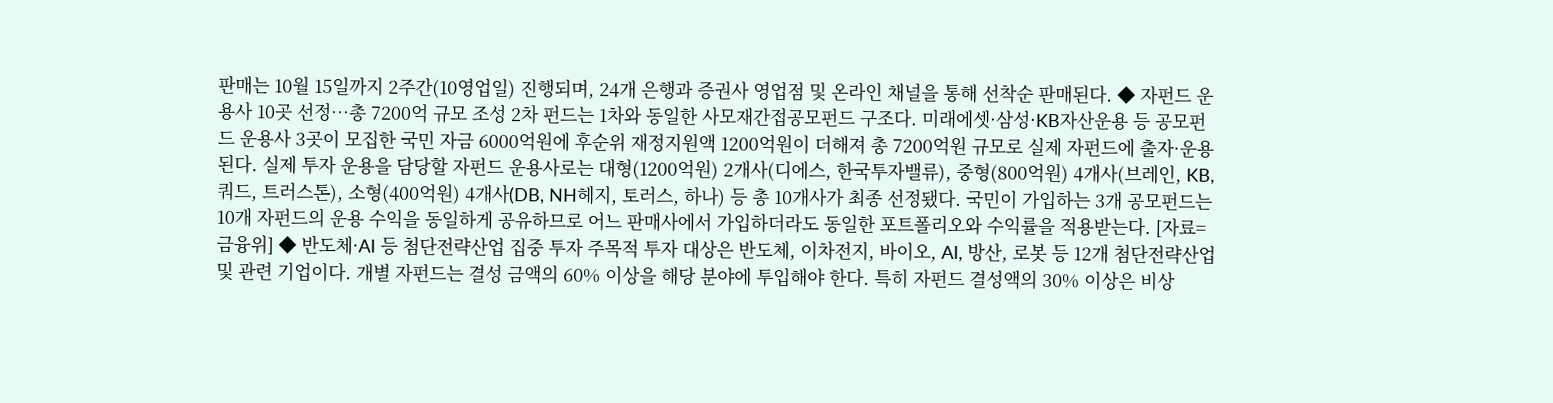판매는 10월 15일까지 2주간(10영업일) 진행되며, 24개 은행과 증권사 영업점 및 온라인 채널을 통해 선착순 판매된다. ◆ 자펀드 운용사 10곳 선정…총 7200억 규모 조성 2차 펀드는 1차와 동일한 사모재간접공모펀드 구조다. 미래에셋·삼성·KB자산운용 등 공모펀드 운용사 3곳이 모집한 국민 자금 6000억원에 후순위 재정지원액 1200억원이 더해져 총 7200억원 규모로 실제 자펀드에 출자·운용된다. 실제 투자 운용을 담당할 자펀드 운용사로는 대형(1200억원) 2개사(디에스, 한국투자밸류), 중형(800억원) 4개사(브레인, KB, 쿼드, 트러스톤), 소형(400억원) 4개사(DB, NH헤지, 토러스, 하나) 등 총 10개사가 최종 선정됐다. 국민이 가입하는 3개 공모펀드는 10개 자펀드의 운용 수익을 동일하게 공유하므로 어느 판매사에서 가입하더라도 동일한 포트폴리오와 수익률을 적용받는다. [자료=금융위] ◆ 반도체·AI 등 첨단전략산업 집중 투자 주목적 투자 대상은 반도체, 이차전지, 바이오, AI, 방산, 로봇 등 12개 첨단전략산업 및 관련 기업이다. 개별 자펀드는 결성 금액의 60% 이상을 해당 분야에 투입해야 한다. 특히 자펀드 결성액의 30% 이상은 비상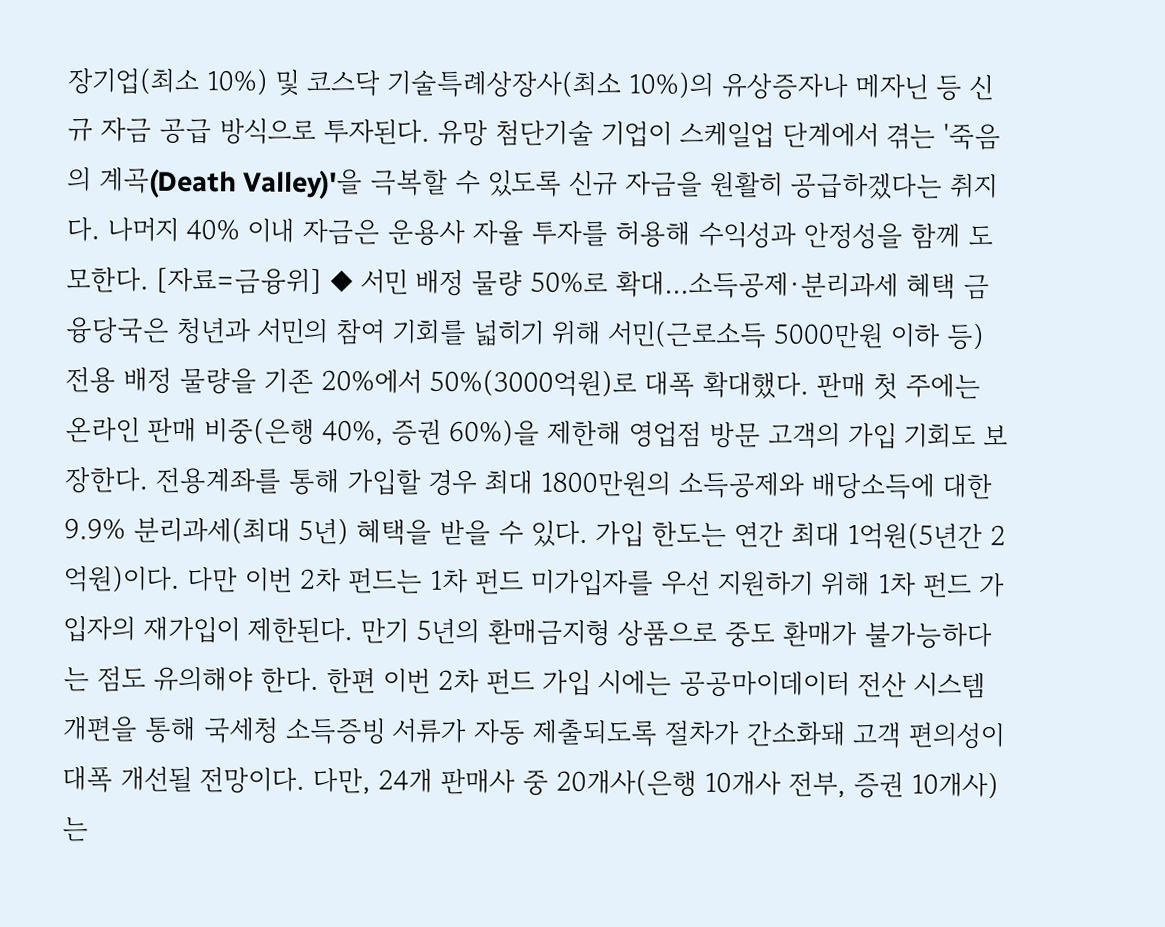장기업(최소 10%) 및 코스닥 기술특례상장사(최소 10%)의 유상증자나 메자닌 등 신규 자금 공급 방식으로 투자된다. 유망 첨단기술 기업이 스케일업 단계에서 겪는 '죽음의 계곡(Death Valley)'을 극복할 수 있도록 신규 자금을 원활히 공급하겠다는 취지다. 나머지 40% 이내 자금은 운용사 자율 투자를 허용해 수익성과 안정성을 함께 도모한다. [자료=금융위] ◆ 서민 배정 물량 50%로 확대…소득공제·분리과세 혜택 금융당국은 청년과 서민의 참여 기회를 넓히기 위해 서민(근로소득 5000만원 이하 등) 전용 배정 물량을 기존 20%에서 50%(3000억원)로 대폭 확대했다. 판매 첫 주에는 온라인 판매 비중(은행 40%, 증권 60%)을 제한해 영업점 방문 고객의 가입 기회도 보장한다. 전용계좌를 통해 가입할 경우 최대 1800만원의 소득공제와 배당소득에 대한 9.9% 분리과세(최대 5년) 혜택을 받을 수 있다. 가입 한도는 연간 최대 1억원(5년간 2억원)이다. 다만 이번 2차 펀드는 1차 펀드 미가입자를 우선 지원하기 위해 1차 펀드 가입자의 재가입이 제한된다. 만기 5년의 환매금지형 상품으로 중도 환매가 불가능하다는 점도 유의해야 한다. 한편 이번 2차 펀드 가입 시에는 공공마이데이터 전산 시스템 개편을 통해 국세청 소득증빙 서류가 자동 제출되도록 절차가 간소화돼 고객 편의성이 대폭 개선될 전망이다. 다만, 24개 판매사 중 20개사(은행 10개사 전부, 증권 10개사)는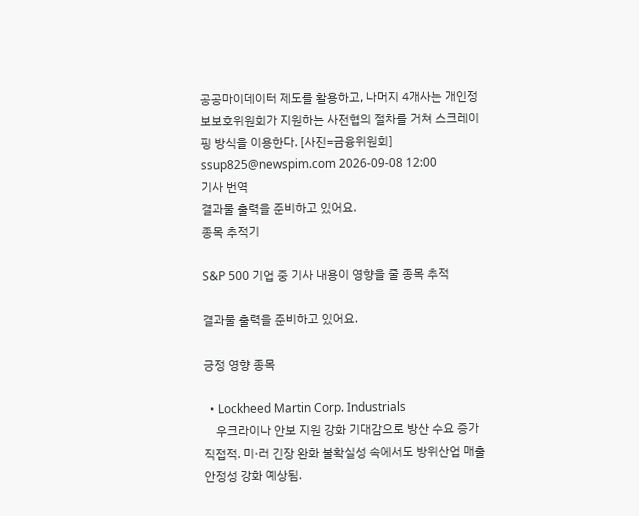공공마이데이터 제도를 활용하고, 나머지 4개사는 개인정보보호위원회가 지원하는 사전협의 절차를 거쳐 스크레이핑 방식을 이용한다. [사진=금융위원회] ssup825@newspim.com 2026-09-08 12:00
기사 번역
결과물 출력을 준비하고 있어요.
종목 추적기

S&P 500 기업 중 기사 내용이 영향을 줄 종목 추적

결과물 출력을 준비하고 있어요.

긍정 영향 종목

  • Lockheed Martin Corp. Industrials
    우크라이나 안보 지원 강화 기대감으로 방산 수요 증가 직접적. 미·러 긴장 완화 불확실성 속에서도 방위산업 매출 안정성 강화 예상됨.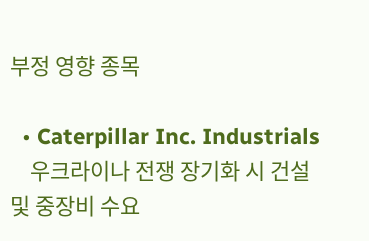부정 영향 종목

  • Caterpillar Inc. Industrials
    우크라이나 전쟁 장기화 시 건설 및 중장비 수요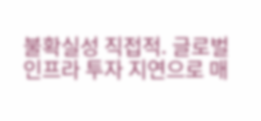불확실성 직접적. 글로벌 인프라 투자 지연으로 매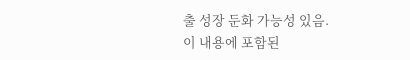출 성장 둔화 가능성 있음.
이 내용에 포함된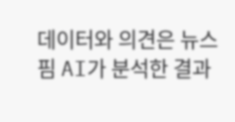데이터와 의견은 뉴스핌 AI가 분석한 결과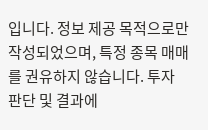입니다. 정보 제공 목적으로만 작성되었으며, 특정 종목 매매를 권유하지 않습니다. 투자 판단 및 결과에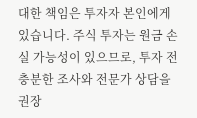대한 책임은 투자자 본인에게 있습니다. 주식 투자는 원금 손실 가능성이 있으므로, 투자 전 충분한 조사와 전문가 상담을 권장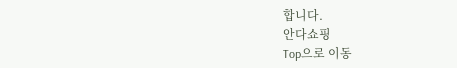합니다.
안다쇼핑
Top으로 이동